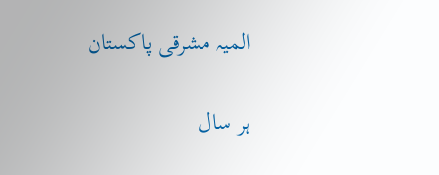المیہ مشرقی پاکستان

ہر سال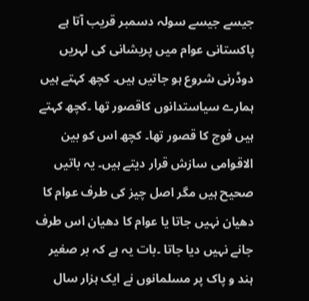جیسے جیسے سولہ دسمبر قریب آتا ہے پاکستانی عوام میں پریشانی کی لہریں دوڈرنی شروع ہو جاتیں ہیں۔ کچھ کہتے ہیں ہمارے سیاستدانوں کاقصور تھا ۔کچھ کہتے ہیں فوج کا قصور تھا۔ کچھ اس کو بین الاقوامی سازش قرار دیتے ہیں۔ یہ باتیں صحیح ہیں مگر اصل چیز کی طرف عوام کا دھیان نہیں جاتا یا عوام کا دھیان اس طرف جانے نہیں دیا جاتا ۔بات یہ ہے کہ بر صغیر ہند و پاک پر مسلمانوں نے ایک ہزار سال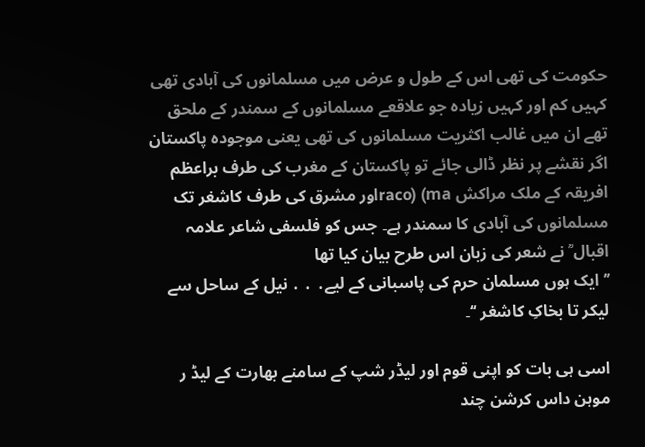حکومت کی تھی اس کے طول و عرض میں مسلمانوں کی آبادی تھی کہیں کم اور کہیں زیادہ جو علاقعے مسلمانوں کے سمندر کے ملحق تھے ان میں غالب اکثریت مسلمانوں کی تھی یعنی موجودہ پاکستان اگر نقشے پر نظر ڈالی جائے تو پاکستان کے مغرب کی طرف براعظم افریقہ کے ملک مراکش raco) (maاور مشرق کی طرف کاشغر تک مسلمانوں کی آبادی کا سمندر ہے۔ جس کو فلسفی شاعر علامہ اقبال ؒ نے شعر کی زبان اس طرح بیان کیا تھا
’’ ایک ہوں مسلمان حرم کی پاسبانی کے لیے․ ․ ․ نیل کے ساحل سے لیکر تا بخاکِ کاشغر ‘‘۔

اسی ہی بات کو اپنی قوم اور لیڈر شپ کے سامنے بھارت کے لیڈ ر موہن داس کرشن چند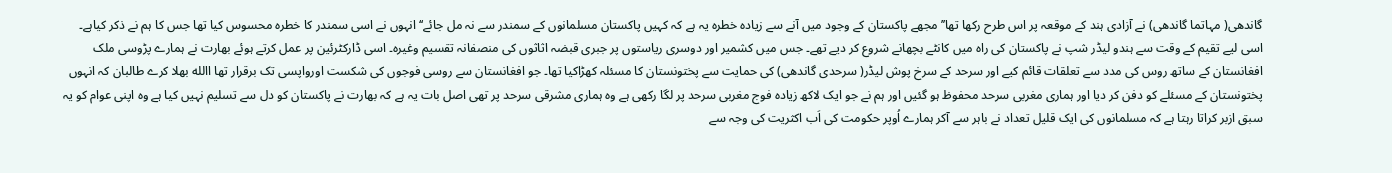گاندھی( مہاتما گاندھی) نے آزادی ہند کے موقعہ پر اس طرح رکھا تھا’’ مجھے پاکستان کے وجود میں آنے سے زیادہ خطرہ یہ ہے کہ کہیں پاکستان مسلمانوں کے سمندر سے نہ مل جائے‘‘ انہوں نے اسی سمندر کا خطرہ محسوس کیا تھا جس کا ہم نے ذکر کیاہے۔ اسی لیے تقیم کے وقت سے ہندو لیڈر شپ نے پاکستان کی راہ میں کانٹے بچھانے شروع کر دیے تھے۔ جس میں کشمیر اور دوسری ریاستوں پر جبری قبضہ اثاثوں کی منصفانہ تقسیم وغیرہ۔ اسی ڈارکٹرئین پر عمل کرتے ہوئے بھارت نے ہمارے پڑوسی ملک افغانستان کے ساتھ روس کی مدد سے تعلقات قائم کیے اور سرحد کے سرخ پوش لیڈر( سرحدی گاندھی) کی حمایت سے پختونستان کا مسئلہ کھڑاکیا تھا۔ جو افغانستان سے روسی فوجوں کی شکست اورواپسی تک برقرار تھا االله بھلا کرے طالبان کہ انہوں پختونستان کے مسئلے کو دفن کر دیا اور ہماری مغربی سرحد محفوظ ہو گئیں اور ہم نے جو ایک لاکھ زیادہ فوج مغربی سرحد پر لگا رکھی ہے وہ ہماری مشرقی سرحد پر تھی اصل بات یہ ہے کہ بھارت نے پاکستان کو دل سے تسلیم نہیں کیا ہے وہ اپنی عوام کو یہ سبق ازبر کراتا رہتا ہے کہ مسلمانوں کی ایک قلیل تعداد نے باہر سے آکر ہمارے اُوپر حکومت کی اَب اکثریت کی وجہ سے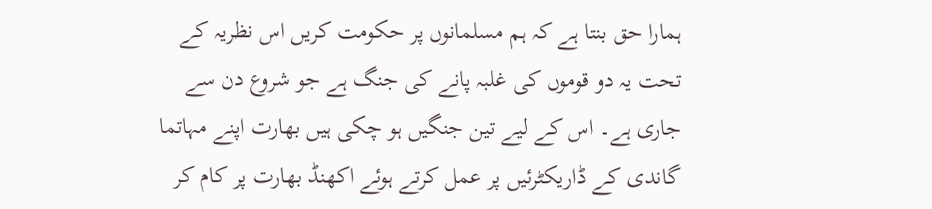ہمارا حق بنتا ہے کہ ہم مسلمانوں پر حکومت کریں اس نظریہ کے تحت یہ دو قوموں کی غلبہ پانے کی جنگ ہے جو شروع دن سے جاری ہے۔ اس کے لیے تین جنگیں ہو چکی ہیں بھارت اپنے مہاتما گاندی کے ڈاریکٹرئیں پر عمل کرتے ہوئے اکھنڈ بھارت پر کام کر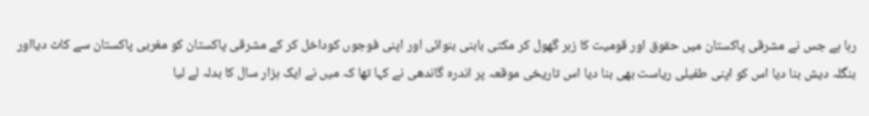رہا ہے جس نے مشرقی پاکستان میں حقوق اور قومیت کا زہر گھول کر مکتی باہنی بنوائی اور اپنی فوجوں کوداخل کر کے مشرقی پاکستان کو مغربی پاکستان سے کاٹ دیااور بنگلہ دیش بنا دیا اس کو اپنی طفیلی ریاست بھی بنا دیا اس تاریخی موقعہ پر اندرہ گاندھی نے کہا تھا کہ میں نے ایک ہزار سال کا بدلہ لے لیا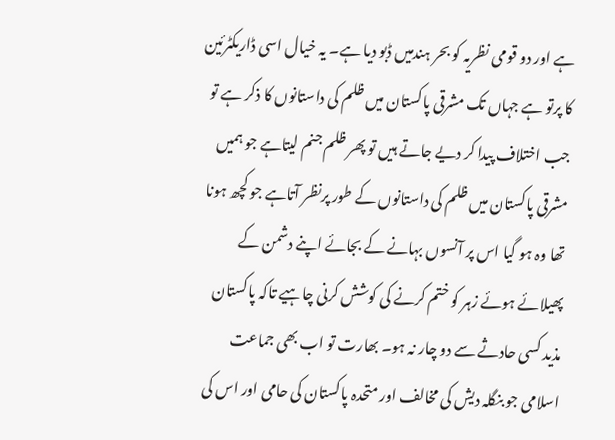ہے اور دو قومی نظریہ کو بحر ہندمیں ڈبو دیا ہے۔ یہ خیال اسی ڈاریکٹرئین کا پرتو ہے جہاں تک مشرقی پاکستان میں ظلم کی داستانوں کا ذکر ہے تو جب اختلاف پیدا کر دیے جاتے ہیں تو پھر ظلم جنم لیتاہے جو ہمیں مشرقی پاکستان میں ظلم کی داستانوں کے طور پرنظر آتاہے جو کچھ ہونا تھا وہ ہو گیا اس پر آنسوں بہانے کے بجائے اپنے دشمن کے پھیلائے ہوئے زہر کو ختم کرنے کی کوشش کرنی چاہیے تاکہ پاکستان مذید کسی حادثے سے دو چار نہ ہو۔ بھارت تو اب بھی جماعت اسلامی جو بنگلہ دیش کی مخالف اور متحدہ پاکستان کی حامی اور اس کی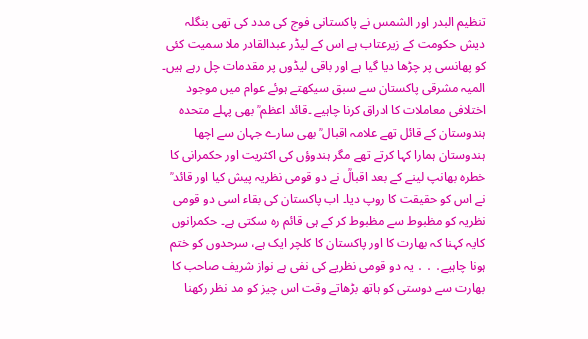تنظیم البدر اور الشمس نے پاکستانی فوج کی مدد کی تھی بنگلہ دیش حکومت کے زیرعتاب ہے اس کے لیڈر عبدالقادر ملا سمیت کئی کو پھانسی پر چڑھا دیا گیا ہے اور باقی لیڈوں پر مقدمات چل رہے ہیں۔ المیہ مشرقی پاکستان سے سبق سیکھتے ہوئے عوام میں موجود اختلافی معاملات کا ادراق کرنا چاہیے ۔قائد اعظم ؒ بھی پہلے متحدہ ہندوستان کے قائل تھے علامہ اقبال ؒ بھی سارے جہان سے اچھا ہندوستان ہمارا کہا کرتے تھے مگر ہندوؤں کی اکثریت اور حکمرانی کا خطرہ بھانپ لینے کے بعد اقبالؒ نے دو قومی نظریہ پیش کیا اور قائد ؒ نے اس کو حقیقت کا روپ دیا۔ اب پاکستان کی بقاء اسی دو قومی نظریہ کو مظبوط سے مظبوط کر کے ہی قائم رہ سکتی ہے۔ حکمرانوں کایہ کہنا کہ بھارت کا اور پاکستان کا کلچر ایک ہے، سرحدوں کو ختم ہونا چاہیے․ ․ ․ یہ دو قومی نظریے کی نفی ہے نواز شریف صاحب کا بھارت سے دوستی کو ہاتھ بڑھاتے وقت اس چیز کو مد نظر رکھنا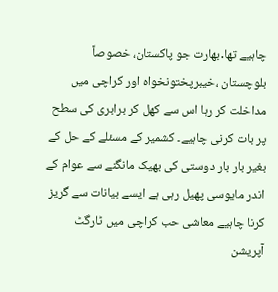چاہیے تھا․بھارت جو پاکستان، خصوصاً بلوچستان ،خیبرپختونخواہ اور کراچی میں مداخلت کر رہا اس سے کھل کر برابری کی سطح پر بات کرنی چاہیے۔ کشمیر کے مسئلے کے حل کے بغیر بار بار دوستی کی بھیک مانگنے سے عوام کے اندر مایوسی پھیل رہی ہے ایسے بیانات سے گریز کرنا چاہیے معاشی حب کراچی میں ٹارگٹ آپریشن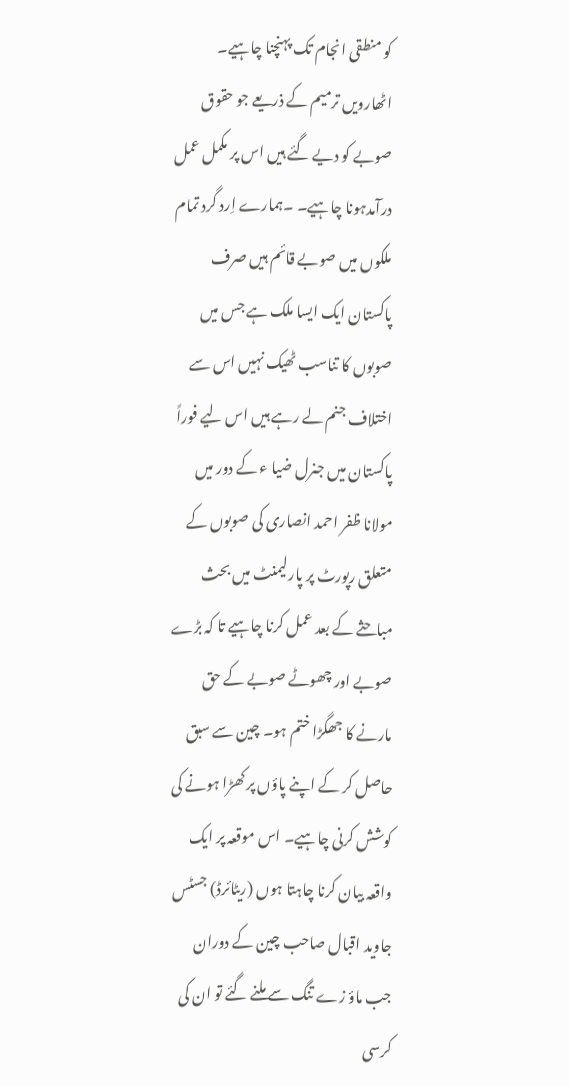کو منطقی انجام تک پہنچنا چاہیے۔ اٹھارویں ترمیم کے ذریعے جو حقوق صوبے کو دیے گئے ہیں اس پر مکمل عمل درآمدہونا چاہیے۔ ۔ہمارے اِرد گرد تمام ملکوں میں صوبے قائم ہیں صرف پاکستان ایک ایسا ملک ہے جس میں صوبوں کا تناسب ٹھیک نہیں اس سے اختلاف جنم لے رہے ہیں اس لیے فوراً پاکستان میں جنرل ضیا ء کے دور میں مولانا ظفر احمد انصاری کی صوبوں کے متعلق رپورٹ پر پارلیمنٹ میں بحث مباحثے کے بعد عمل کرنا چاہیے تا کہ بڑے صوبے اور چھوٹے صوبے کے حق مارنے کا جھگڑا ختم ہو۔ چین سے سبق حاصل کر کے اپنے پاؤں پر کھڑا ہونے کی کوشش کرنی چاہیے۔ اس موقعہ پر ایک واقعہ بیان کرنا چاہتا ہوں (ریٹائرڈ) جسٹس جاوید اقبال صاحب چین کے دوران جب ماؤ زے تنگ سے ملنے گئے تو ان کی کرسی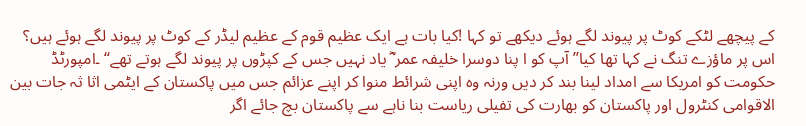کے پیچھے لٹکے کوٹ پر پیوند لگے ہوئے دیکھے تو کہا !کیا بات ہے ایک عظیم قوم کے عظیم لیڈر کے کوٹ پر پیوند لگے ہوئے ہیں؟ اس پر ماؤزے تنگ نے کہا تھا کیا’’ آپ کو ا پنا دوسرا خلیفہ عمر ؓ یاد نہیں جس کے کپڑوں پر پیوند لگے ہوتے تھے‘‘ ۔امپورٹڈ حکومت کو امریکا سے امداد لینا بند کر دیں ورنہ وہ اپنی شرائط منوا کر اپنے عزائم جس میں پاکستان کے ایٹمی اثا ثہ جات بین الاقوامی کنٹرول اور پاکستان کو بھارت کی تفیلی ریاست بنا ناہے سے پاکستان بچ جائے اگر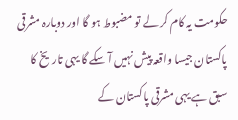حکومت یہ کام کر لے تو مضبوط ہو گا اور دوبارہ مشرقی پاکستان جیسا واقعہ پیش نہیں آ سکے گا یہی تاریخ کا سبق ہے یہی مشرقی پاکستان کے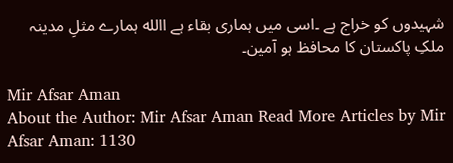شہیدوں کو خراج ہے ۔اسی میں ہماری بقاء ہے االله ہمارے مثلِ مدینہ ملکِ پاکستان کا محافظ ہو آمین۔

Mir Afsar Aman
About the Author: Mir Afsar Aman Read More Articles by Mir Afsar Aman: 1130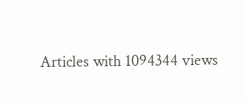Articles with 1094344 views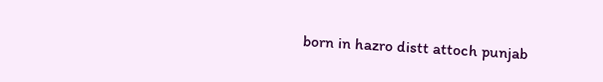born in hazro distt attoch punjab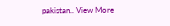pakistan.. View More